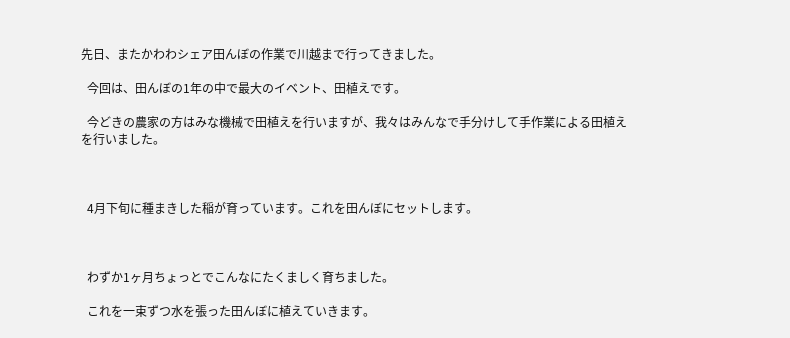先日、またかわわシェア田んぼの作業で川越まで行ってきました。

  今回は、田んぼの1年の中で最大のイベント、田植えです。

  今どきの農家の方はみな機械で田植えを行いますが、我々はみんなで手分けして手作業による田植えを行いました。



  4月下旬に種まきした稲が育っています。これを田んぼにセットします。



  わずか1ヶ月ちょっとでこんなにたくましく育ちました。

  これを一束ずつ水を張った田んぼに植えていきます。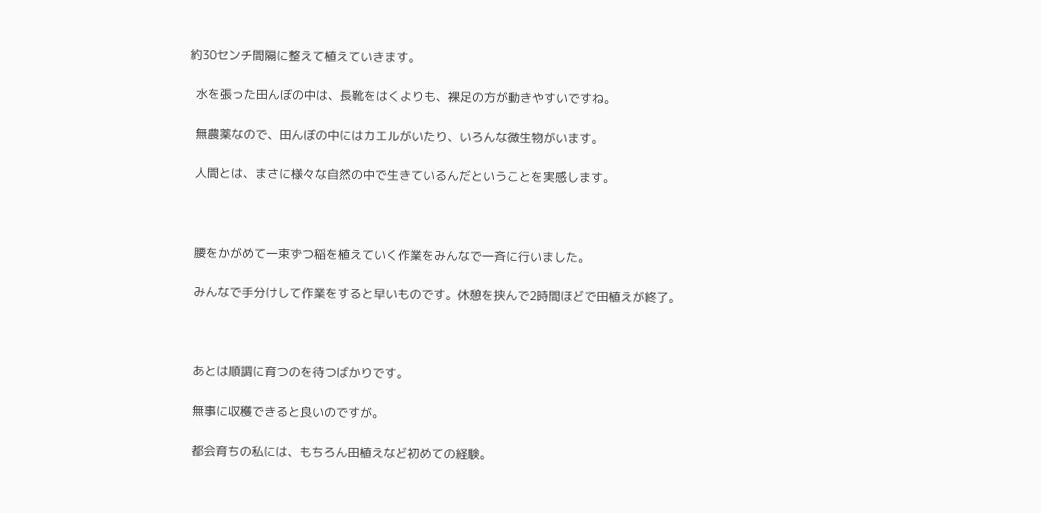約30センチ間隔に整えて植えていきます。

  水を張った田んぼの中は、長靴をはくよりも、裸足の方が動きやすいですね。

  無農薬なので、田んぼの中にはカエルがいたり、いろんな微生物がいます。

  人間とは、まさに様々な自然の中で生きているんだということを実感します。



  腰をかがめて一束ずつ稲を植えていく作業をみんなで一斉に行いました。

  みんなで手分けして作業をすると早いものです。休憩を挟んで2時間ほどで田植えが終了。



  あとは順調に育つのを待つばかりです。

  無事に収穫できると良いのですが。

  都会育ちの私には、もちろん田植えなど初めての経験。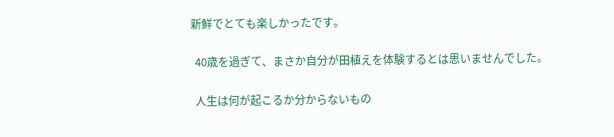新鮮でとても楽しかったです。

  40歳を過ぎて、まさか自分が田植えを体験するとは思いませんでした。

  人生は何が起こるか分からないもの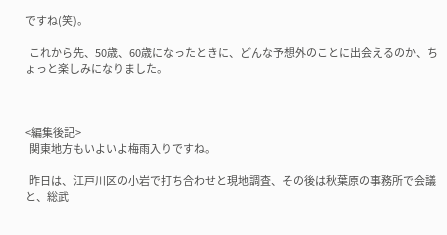ですね(笑)。

  これから先、50歳、60歳になったときに、どんな予想外のことに出会えるのか、ちょっと楽しみになりました。



<編集後記>
  関東地方もいよいよ梅雨入りですね。

  昨日は、江戸川区の小岩で打ち合わせと現地調査、その後は秋葉原の事務所で会議と、総武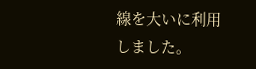線を大いに利用しました。